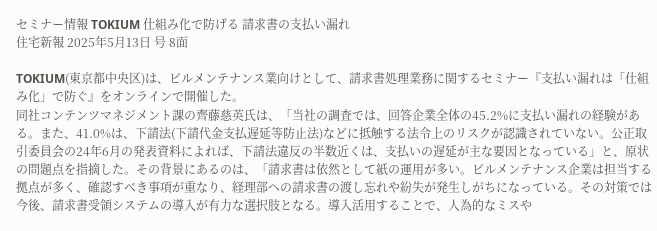セミナー情報 TOKIUM 仕組み化で防げる 請求書の支払い漏れ
住宅新報 2025年5月13日 号 8面

TOKIUM(東京都中央区)は、ビルメンテナンス業向けとして、請求書処理業務に関するセミナー『支払い漏れは「仕組み化」で防ぐ』をオンラインで開催した。
同社コンテンツマネジメント課の齊藤慈英氏は、「当社の調査では、回答企業全体の45.2%に支払い漏れの経験がある。また、41.0%は、下請法(下請代金支払遅延等防止法)などに抵触する法令上のリスクが認識されていない。公正取引委員会の24年6月の発表資料によれば、下請法違反の半数近くは、支払いの遅延が主な要因となっている」と、原状の問題点を指摘した。その背景にあるのは、「請求書は依然として紙の運用が多い。ビルメンテナンス企業は担当する拠点が多く、確認すべき事項が重なり、経理部への請求書の渡し忘れや紛失が発生しがちになっている。その対策では今後、請求書受領システムの導入が有力な選択肢となる。導入活用することで、人為的なミスや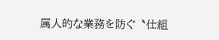属人的な業務を防ぐ〝仕組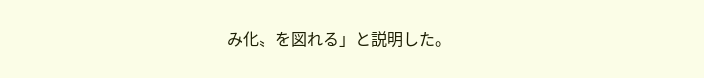み化〟を図れる」と説明した。